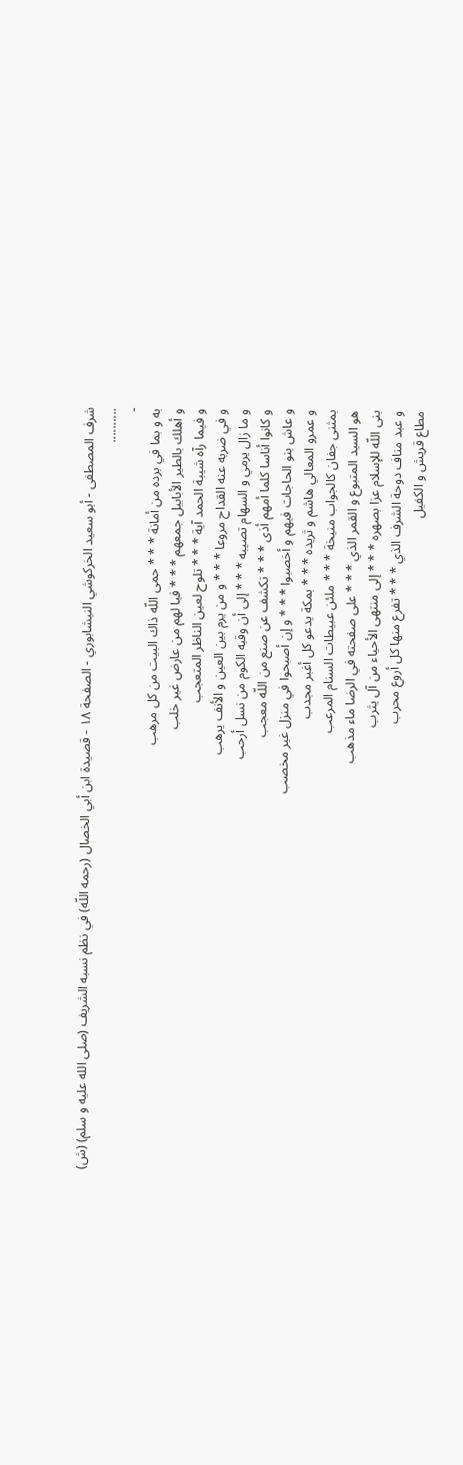شرف المصطفى - أبو سعيد الخركوشي النيشابوري - الصفحة ١٨ - قصيدة ابن أبي الخصال (رحمه اللّه) في نظم نسبه الشريف (صلى الله عليه و سلم) (ش)
..........
-
به و بما في برده من أمانة * * * حمى اللّه ذاك البيت من كل مرهب
و أهلك بالطير الأبابيل جمعهم * * * فيا لهم من عارض غير خلب
و فيما رآه شيبة الحمد آية * * * تلوح لعين الناظر المتعجب
و في ضربه عنه القداح مروعا * * * و من يرم بين العين و الأنف يرهب
و ما زال يرمي و السهام تصيبه * * * إلى أن وقبه الكوم من نسل أرحب
و كانوا أناسا كلما أمهم أذى * * * تكشف عن صنع من اللّه معجب
و عاش بنو الحاجات فيهم و أخصبوا * * * و إن أصبحوا في منزل غير مخصب
و عمرو المعالي هاشم و ثريده * * * بمكة يدعو كل أغبر مجدب
بمثنى جفان كالجواب منيخة * * * ملئن عبيطات السنام المرعب
هو السيد المتبوع و القمر الذي * * * على صفحته في الرضا ماء مذهب
بنى اللّه للإسلام عزا بصهره * * * إلى منتهى الأحياء من آل يثرب
و عبد مناف دوحة الشرف الذي * * * تفرع منها كل أروع محرب
مطاع قريش و الكفيل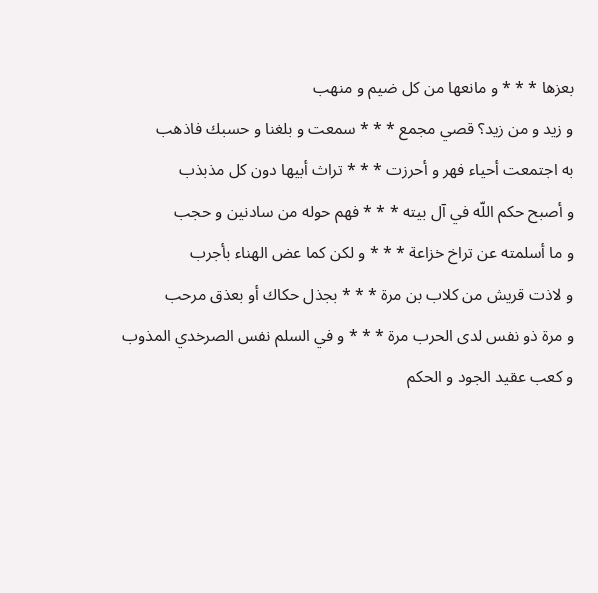بعزها * * * و مانعها من كل ضيم و منهب
و زيد و من زيد؟ قصي مجمع * * * سمعت و بلغنا و حسبك فاذهب
به اجتمعت أحياء فهر و أحرزت * * * تراث أبيها دون كل مذبذب
و أصبح حكم اللّه في آل بيته * * * فهم حوله من سادنين و حجب
و ما أسلمته عن تراخ خزاعة * * * و لكن كما عض الهناء بأجرب
و لاذت قريش من كلاب بن مرة * * * بجذل حكاك أو بعذق مرحب
و مرة ذو نفس لدى الحرب مرة * * * و في السلم نفس الصرخدي المذوب
و كعب عقيد الجود و الحكم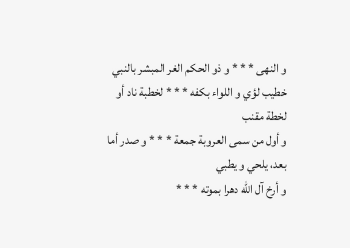و النهى * * * و ذو الحكم الغر المبشر بالنبي
خطيب لؤي و اللواء بكفه * * * لخطبة ناد أو لخطة مقنب
و أول من سمى العروبة جمعة * * * و صدر أما بعد، يلحي و يطبي
و أرخ آل اللّه دهرا بموته * * *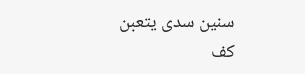سنين سدى يتعبن كف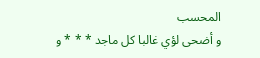المحسب
و أضحى لؤي غالبا كل ماجد * * * و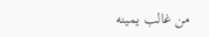من غالب يمينه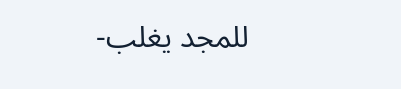للمجد يغلب-